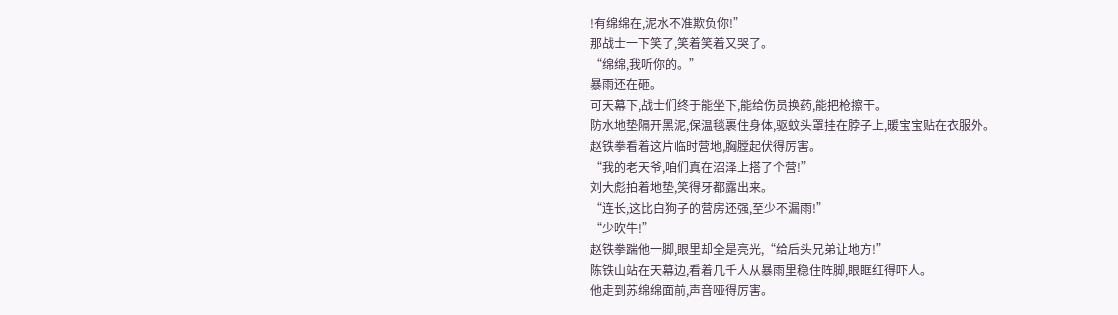!有绵绵在,泥水不准欺负你!”
那战士一下笑了,笑着笑着又哭了。
“绵绵,我听你的。”
暴雨还在砸。
可天幕下,战士们终于能坐下,能给伤员换药,能把枪擦干。
防水地垫隔开黑泥,保温毯裹住身体,驱蚊头罩挂在脖子上,暖宝宝贴在衣服外。
赵铁拳看着这片临时营地,胸膛起伏得厉害。
“我的老天爷,咱们真在沼泽上搭了个营!”
刘大彪拍着地垫,笑得牙都露出来。
“连长,这比白狗子的营房还强,至少不漏雨!”
“少吹牛!”
赵铁拳踹他一脚,眼里却全是亮光,“给后头兄弟让地方!”
陈铁山站在天幕边,看着几千人从暴雨里稳住阵脚,眼眶红得吓人。
他走到苏绵绵面前,声音哑得厉害。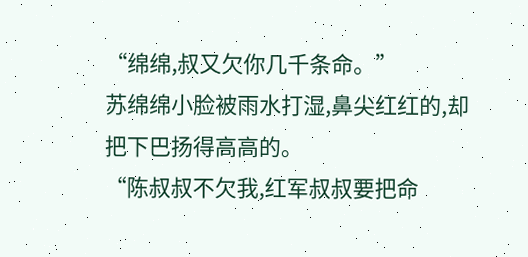“绵绵,叔又欠你几千条命。”
苏绵绵小脸被雨水打湿,鼻尖红红的,却把下巴扬得高高的。
“陈叔叔不欠我,红军叔叔要把命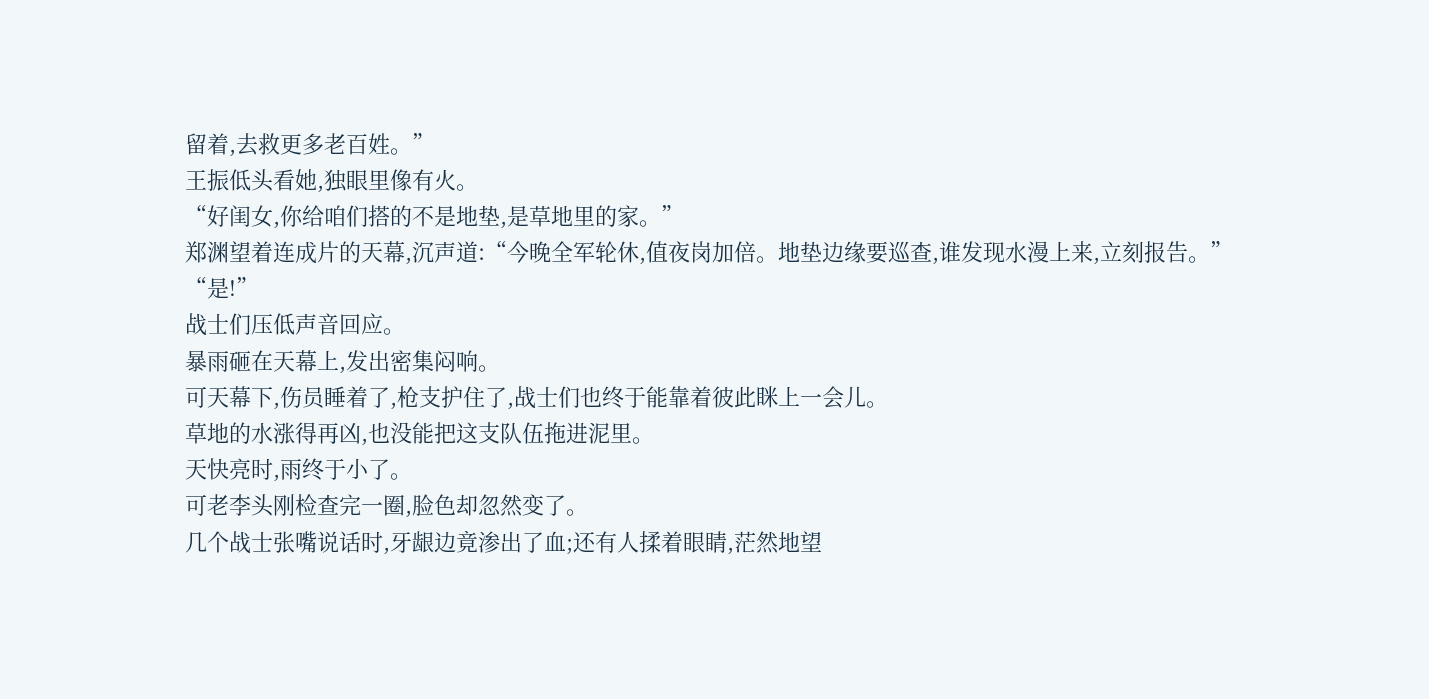留着,去救更多老百姓。”
王振低头看她,独眼里像有火。
“好闺女,你给咱们搭的不是地垫,是草地里的家。”
郑渊望着连成片的天幕,沉声道:“今晚全军轮休,值夜岗加倍。地垫边缘要巡查,谁发现水漫上来,立刻报告。”
“是!”
战士们压低声音回应。
暴雨砸在天幕上,发出密集闷响。
可天幕下,伤员睡着了,枪支护住了,战士们也终于能靠着彼此眯上一会儿。
草地的水涨得再凶,也没能把这支队伍拖进泥里。
天快亮时,雨终于小了。
可老李头刚检查完一圈,脸色却忽然变了。
几个战士张嘴说话时,牙龈边竟渗出了血;还有人揉着眼睛,茫然地望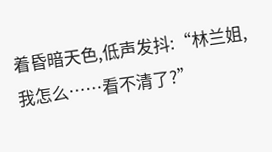着昏暗天色,低声发抖:“林兰姐,我怎么……看不清了?”